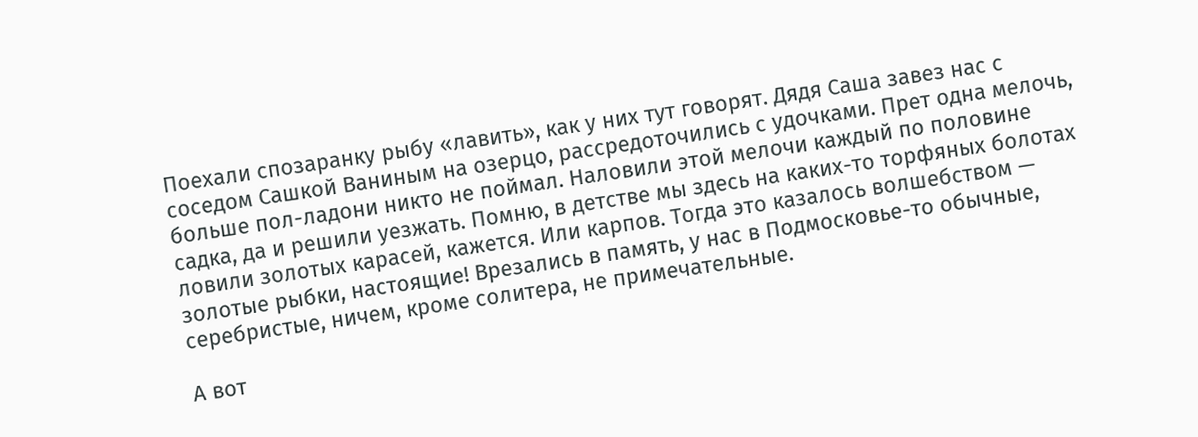Поехали спозаранку рыбу «лавить», как у них тут говорят. Дядя Саша завез нас с соседом Сашкой Ваниным на озерцо, рассредоточились с удочками. Прет одна мелочь, больше пол-ладони никто не поймал. Наловили этой мелочи каждый по половине садка, да и решили уезжать. Помню, в детстве мы здесь на каких-то торфяных болотах ловили золотых карасей, кажется. Или карпов. Тогда это казалось волшебством — золотые рыбки, настоящие! Врезались в память, у нас в Подмосковье-то обычные, серебристые, ничем, кроме солитера, не примечательные.

А вот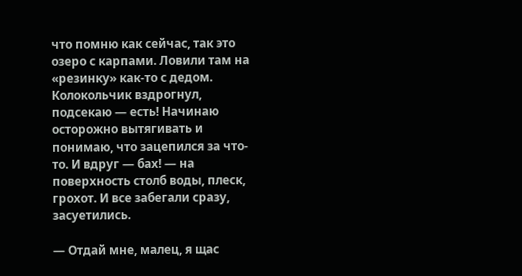что помню как сейчас, так это озеро с карпами. Ловили там на «резинку» как-то с дедом. Колокольчик вздрогнул, подсекаю — есть! Начинаю осторожно вытягивать и понимаю, что зацепился за что-то. И вдруг — бах! — на поверхность столб воды, плеск, грохот. И все забегали сразу, засуетились.

— Отдай мне, малец, я щас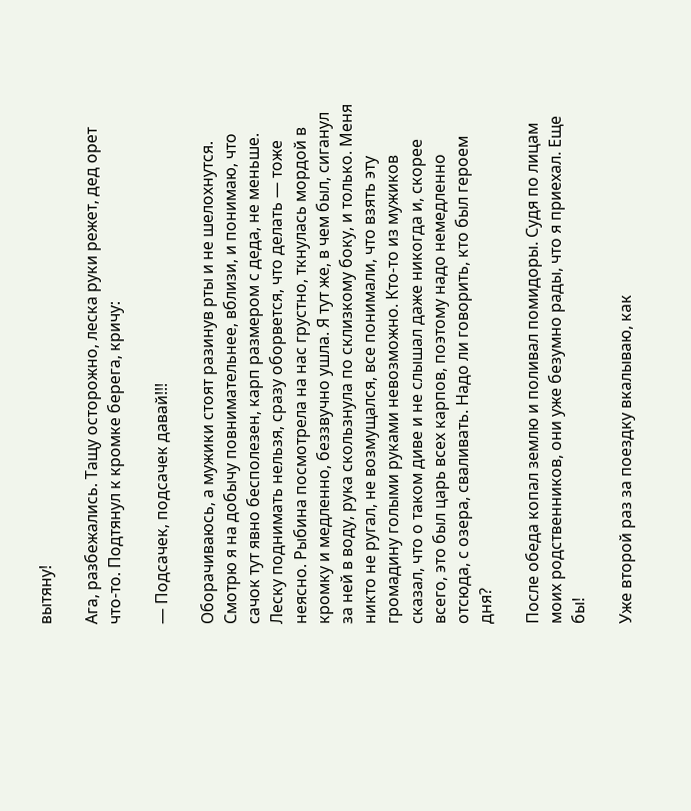вытяну!

Ага, разбежались. Тащу осторожно, леска руки режет, дед орет что-то. Подтянул к кромке берега, кричу:

— Подсачек, подсачек давай!!!

Оборачиваюсь, а мужики стоят разинув рты и не шелохнутся. Смотрю я на добычу повнимательнее, вблизи, и понимаю, что сачок тут явно бесполезен, карп размером с деда, не меньше. Леску поднимать нельзя, сразу оборвется, что делать — тоже неясно. Рыбина посмотрела на нас грустно, ткнулась мордой в кромку и медленно, беззвучно ушла. Я тут же, в чем был, сиганул за ней в воду, рука скользнула по склизкому боку, и только. Меня никто не ругал, не возмущался, все понимали, что взять эту громадину голыми руками невозможно. Кто-то из мужиков сказал, что о таком диве и не слышал даже никогда и, скорее всего, это был царь всех карпов, поэтому надо немедленно отсюда, с озера, сваливать. Надо ли говорить, кто был героем дня?

После обеда копал землю и поливал помидоры. Судя по лицам моих родственников, они уже безумно рады, что я приехал. Еще бы!

Уже второй раз за поездку вкалываю, как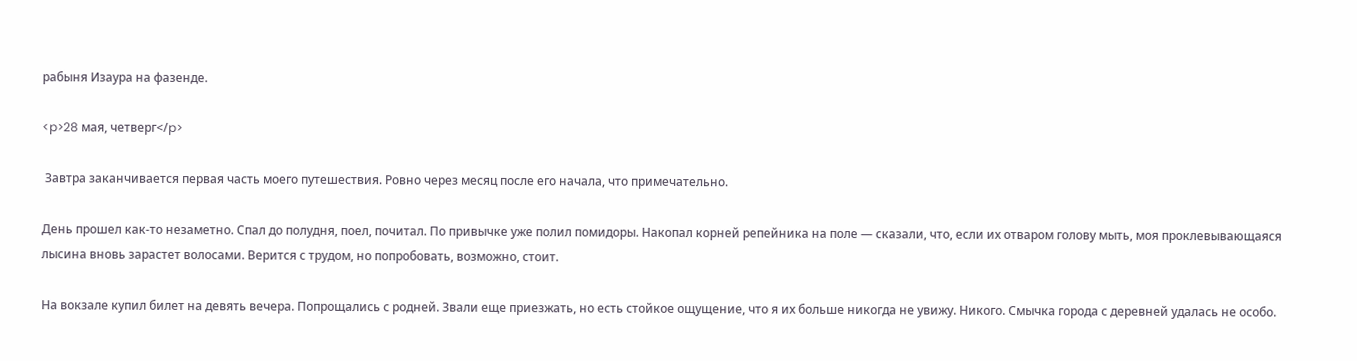рабыня Изаура на фазенде.

<p>28 мая, четверг</p>

 Завтра заканчивается первая часть моего путешествия. Ровно через месяц после его начала, что примечательно.

День прошел как-то незаметно. Спал до полудня, поел, почитал. По привычке уже полил помидоры. Накопал корней репейника на поле — сказали, что, если их отваром голову мыть, моя проклевывающаяся лысина вновь зарастет волосами. Верится с трудом, но попробовать, возможно, стоит.

На вокзале купил билет на девять вечера. Попрощались с родней. Звали еще приезжать, но есть стойкое ощущение, что я их больше никогда не увижу. Никого. Смычка города с деревней удалась не особо.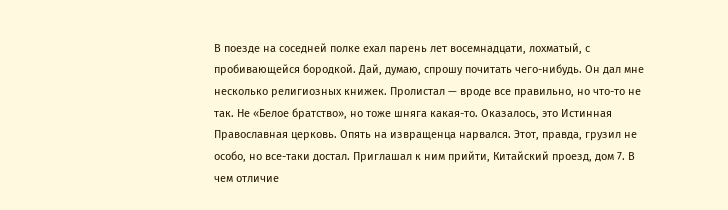В поезде на соседней полке ехал парень лет восемнадцати, лохматый, с пробивающейся бородкой. Дай, думаю, спрошу почитать чего-нибудь. Он дал мне несколько религиозных книжек. Пролистал — вроде все правильно, но что-то не так. Не «Белое братство», но тоже шняга какая-то. Оказалось, это Истинная Православная церковь. Опять на извращенца нарвался. Этот, правда, грузил не особо, но все-таки достал. Приглашал к ним прийти, Китайский проезд, дом 7. В чем отличие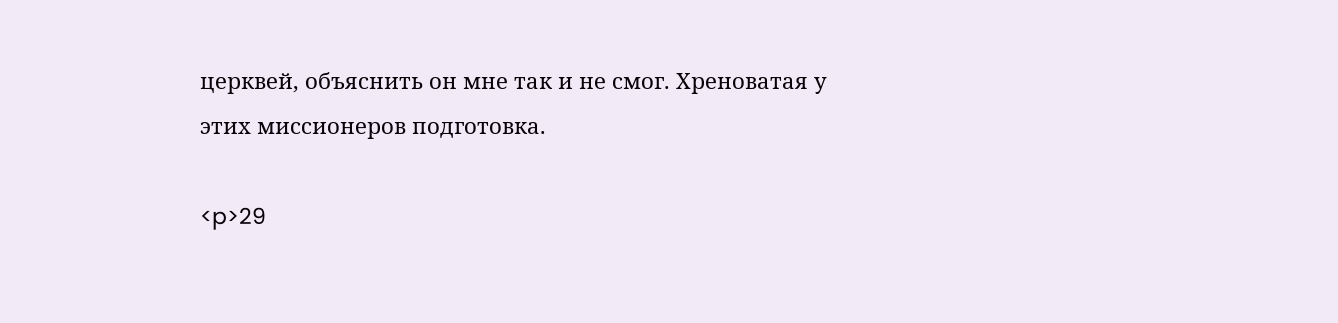церквей, объяснить он мне так и не смог. Хреноватая у этих миссионеров подготовка.

<p>29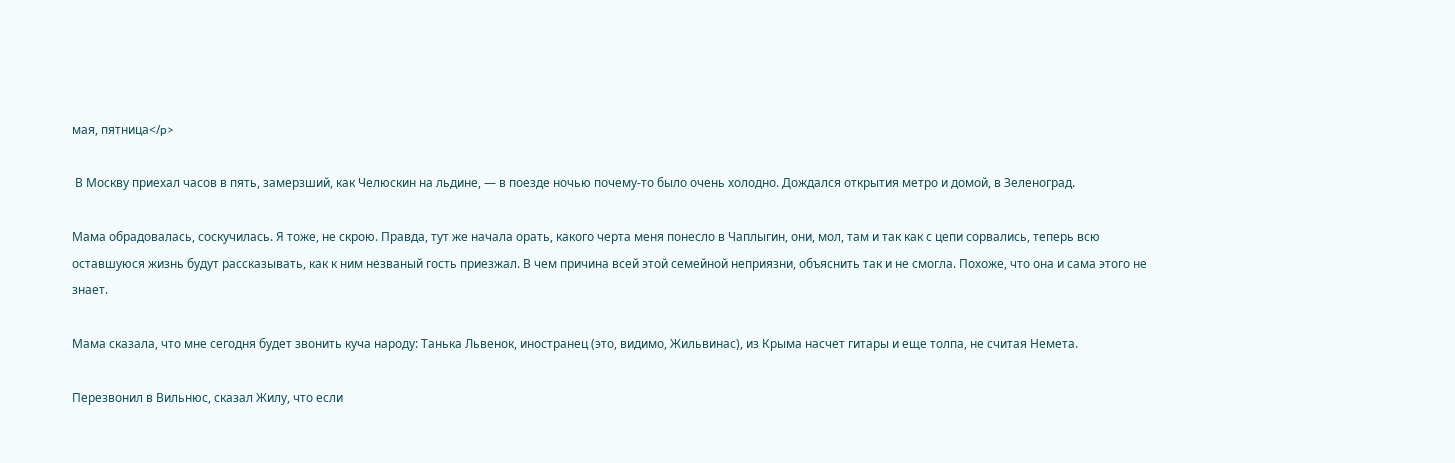мая, пятница</p>

 В Москву приехал часов в пять, замерзший, как Челюскин на льдине, — в поезде ночью почему-то было очень холодно. Дождался открытия метро и домой, в Зеленоград.

Мама обрадовалась, соскучилась. Я тоже, не скрою. Правда, тут же начала орать, какого черта меня понесло в Чаплыгин, они, мол, там и так как с цепи сорвались, теперь всю оставшуюся жизнь будут рассказывать, как к ним незваный гость приезжал. В чем причина всей этой семейной неприязни, объяснить так и не смогла. Похоже, что она и сама этого не знает.

Мама сказала, что мне сегодня будет звонить куча народу: Танька Львенок, иностранец (это, видимо, Жильвинас), из Крыма насчет гитары и еще толпа, не считая Немета.

Перезвонил в Вильнюс, сказал Жилу, что если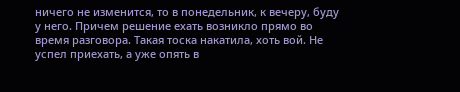ничего не изменится, то в понедельник, к вечеру, буду у него. Причем решение ехать возникло прямо во время разговора. Такая тоска накатила, хоть вой. Не успел приехать, а уже опять в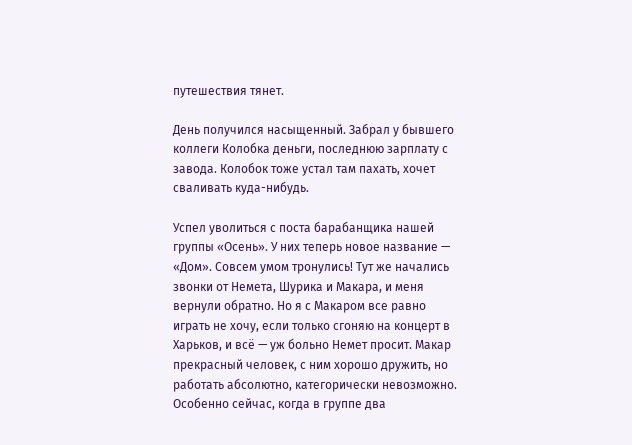путешествия тянет.

День получился насыщенный. Забрал у бывшего коллеги Колобка деньги, последнюю зарплату с завода. Колобок тоже устал там пахать, хочет сваливать куда-нибудь.

Успел уволиться с поста барабанщика нашей группы «Осень». У них теперь новое название — «Дом». Совсем умом тронулись! Тут же начались звонки от Немета, Шурика и Макара, и меня вернули обратно. Но я с Макаром все равно играть не хочу, если только сгоняю на концерт в Харьков, и всё — уж больно Немет просит. Макар прекрасный человек, с ним хорошо дружить, но работать абсолютно, категорически невозможно. Особенно сейчас, когда в группе два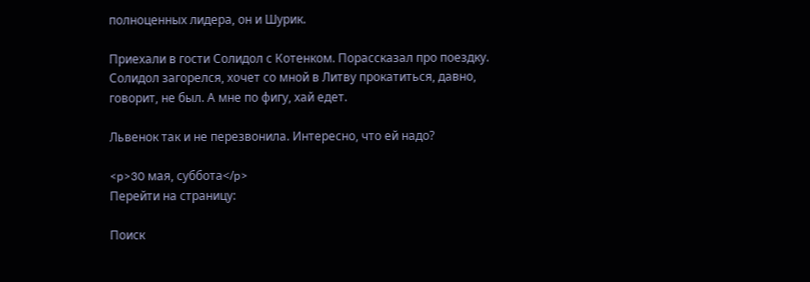полноценных лидера, он и Шурик.

Приехали в гости Солидол с Котенком. Порассказал про поездку. Солидол загорелся, хочет со мной в Литву прокатиться, давно, говорит, не был. А мне по фигу, хай едет.

Львенок так и не перезвонила. Интересно, что ей надо?

<p>30 мая, суббота</p>
Перейти на страницу:

Поиск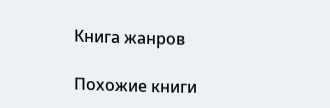Книга жанров

Похожие книги